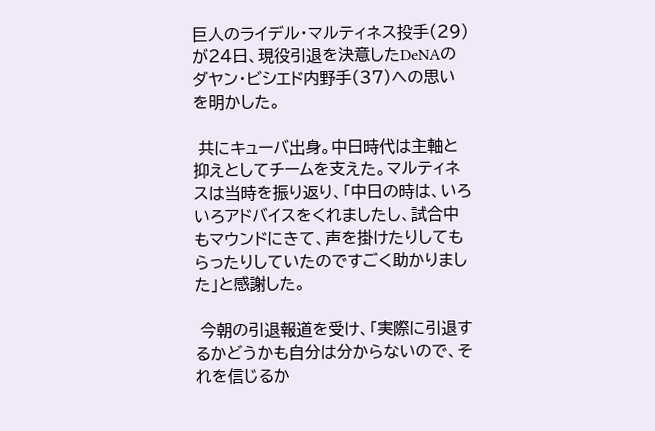巨人のライデル・マルティネス投手(29)が24日、現役引退を決意したDeNAのダヤン・ビシエド内野手(37)への思いを明かした。

 共にキューバ出身。中日時代は主軸と抑えとしてチームを支えた。マルティネスは当時を振り返り、「中日の時は、いろいろアドバイスをくれましたし、試合中もマウンドにきて、声を掛けたりしてもらったりしていたのですごく助かりました」と感謝した。

 今朝の引退報道を受け、「実際に引退するかどうかも自分は分からないので、それを信じるか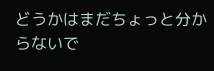どうかはまだちょっと分からないで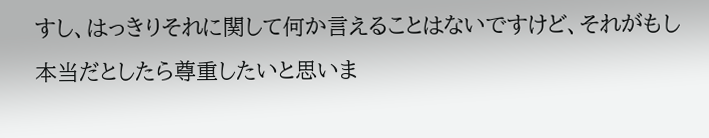すし、はっきりそれに関して何か言えることはないですけど、それがもし本当だとしたら尊重したいと思いま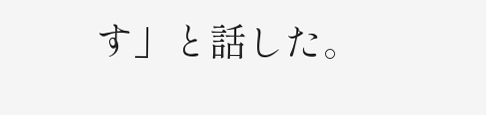す」と話した。